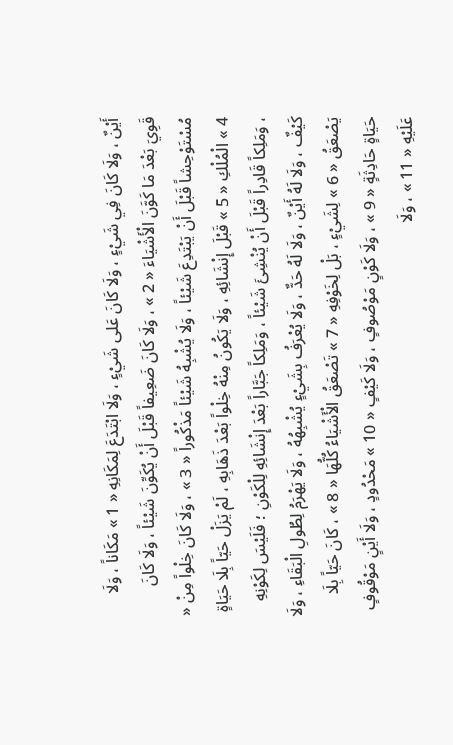أَيْنٌ ، وَلَا كَانَ فِي شَيْءٍ ، وَلَا كَانَ عَلى شَيْءٍ ، وَلَا ابْتَدَعَ لِمَكَانِهِ « 1 » مَكَاناً ، وَلَا قَوِيَ بَعْدَ مَا كَوَّنَ الْأَشْيَاءَ « 2 » ، وَلَا كَانَ ضَعِيفاً قَبْلَ أَنْ يُكَوِّنَ شَيْئاً ، وَلَا كَانَ مُسْتَوْحِشاً قَبْلَ أَنْ يَبْتَدِعَ شَيْئاً ، وَلَا يُشْبِهُ شَيْئاً مَذْكُوراً « 3 » ، وَلَا كَانَ خِلْواً مِنْ « 4 » الْمُلْكِ « 5 » قَبْلَ إِنْشَائِهِ ، وَلَا يَكُونُ مِنْهُ خِلْواً بَعْدَ ذَهَابِهِ ، لَمْ يَزَلْ حَيّاً بِلَا حَيَاةٍ ، وَمَلِكاً قَادِراً قَبْلَ أَنْ يُنْشِئَ شَيْئاً ، وَمَلِكاً جَبَّاراً بَعْدَ إِنْشَائِهِ لِلْكَوْنِ ؛ فَلَيْسَ لِكَوْنِهِ كَيْفٌ ، وَلَا لَهُ أَيْنٌ ، وَلَا لَهُ حَدٌّ ، وَلَا يُعْرَفُ بِشَيْءٍ يُشْبِهُهُ ، وَلَا يَهْرَمُ لِطُولِ الْبَقَاءِ ، وَلَا يَصْعَقُ « 6 » لِشَيْءٍ ، بَلْ لِخَوْفِهِ « 7 » تَصْعَقُ الْأَشْيَاءُ كُلُّهَا « 8 » ، كَانَ حَيّاً بِلَا حَيَاةٍ حَادِثَةٍ « 9 » ، وَلَا كَوْنٍ مَوْصُوفٍ ، وَلَا كَيْفٍ « 10 » مَحْدُودٍ ، وَلَا أَيْنٍ مَوْقُوفٍ عَلَيْهِ « 11 » ، وَلَا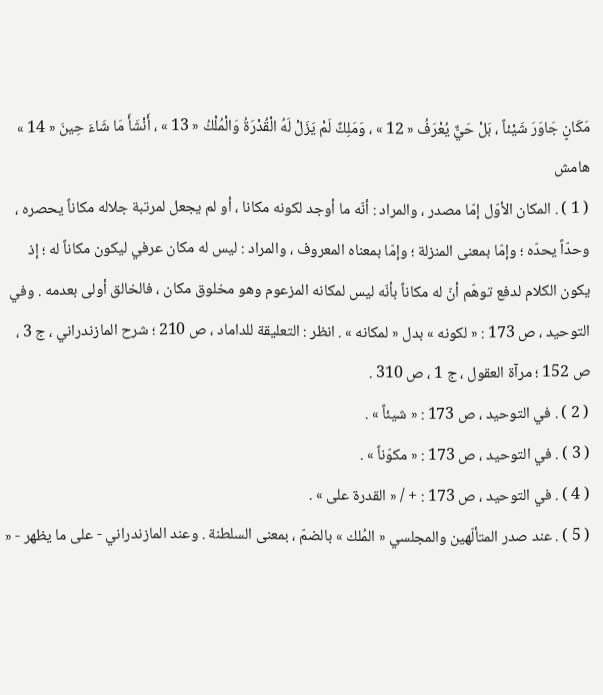مَكَانٍ جَاوَرَ شَيْئاً ، بَلْ حَيٌّ يُعْرَفُ « 12 » ، وَمَلِكٌ لَمْ يَزَلْ لَهُ الْقُدْرَةُ وَالْمُلْكُ « 13 » ، أَنْشَأَ مَا شَاءَ حِينَ « 14 »
هامش
( 1 ) . المكان الأوّل إمّا مصدر ، والمراد : أنّه ما أوجد لكونه مكانا ، أو لم يجعل لمرتبة جلاله مكاناً يحصره ، وحدّاً يحدّه ؛ وإمّا بمعنى المنزلة ؛ وإمّا بمعناه المعروف ، والمراد : ليس له مكان عرفي ليكون مكاناً له ؛ إذ يكون الكلام لدفع توهّم أنّ له مكاناً بأنّه ليس لمكانه المزعوم وهو مخلوق مكان ، فالخالق أولى بعدمه . وفي التوحيد ، ص 173 : « لكونه » بدل « لمكانه » . انظر : التعليقة للداماد ، ص 210 ؛ شرح المازندراني ، ج 3 ، ص 152 ؛ مرآة العقول ، ج 1 ، ص 310 .
( 2 ) . في التوحيد ، ص 173 : « شيئاً » .
( 3 ) . في التوحيد ، ص 173 : « مكوّناً » .
( 4 ) . في التوحيد ، ص 173 : + / « القدرة على » .
( 5 ) . عند صدر المتألّهين والمجلسي « المُلك » بالضمّ ، بمعنى السلطنة . وعند المازندراني - على ما يظهر - «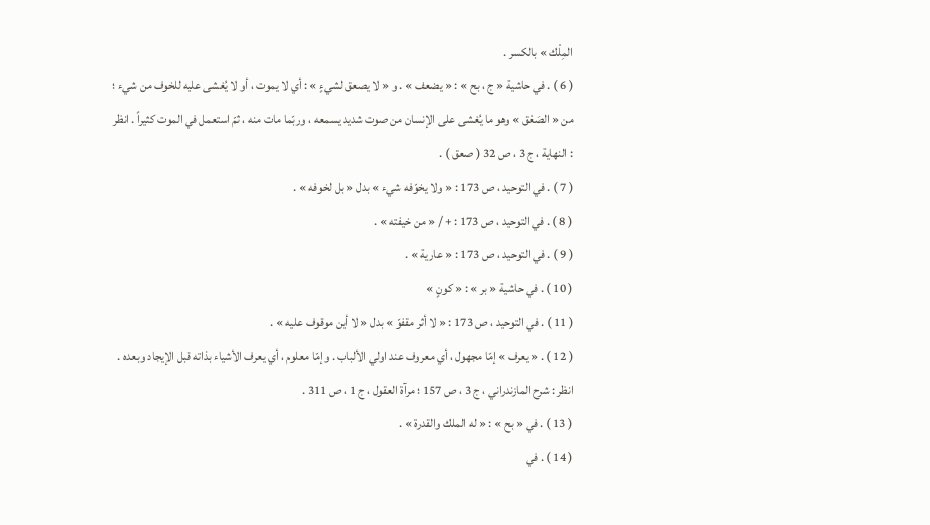المِلْك » بالكسر .
( 6 ) . في حاشية « ج ، بح » : « يضعف » . و « لا يصعق لشيءٍ » : أي لا يموت ، أو لا يُغشى عليه للخوف من شيء ؛ من « الصَعْق » وهو ما يُغشى على الإنسان من صوت شديد يسمعه ، وربّما مات منه ، ثمّ استعمل في الموت كثيراً . انظر : النهاية ، ج 3 ، ص 32 ( صعق ) .
( 7 ) . في التوحيد ، ص 173 : « ولا يخوّفه شيء » بدل « بل لخوفه » .
( 8 ) . في التوحيد ، ص 173 : + / « من خيفته » .
( 9 ) . في التوحيد ، ص 173 : « عارية » .
( 10 ) . في حاشية « بر » : « كونٍ »
( 11 ) . في التوحيد ، ص 173 : « لا أثر مقفوّ » بدل « لا أين موقوف عليه » .
( 12 ) . « يعرف » إمّا مجهول ، أي معروف عند اولي الألباب . وإمّا معلوم ، أي يعرف الأشياء بذاته قبل الإيجاد وبعده . انظر : شرح المازندراني ، ج 3 ، ص 157 ؛ مرآة العقول ، ج 1 ، ص 311 .
( 13 ) . في « بح » : « له الملك والقدرة » .
( 14 ) . في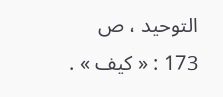التوحيد ، ص 173 : « كيف » .